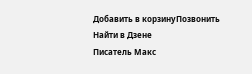Добавить в корзинуПозвонить
Найти в Дзене
Писатель Макс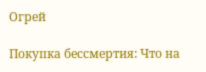Огрей

Покупка бессмертия: Что на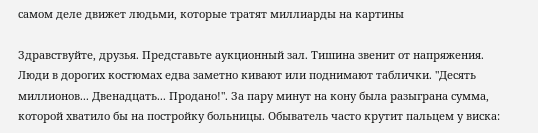самом деле движет людьми, которые тратят миллиарды на картины

Здравствуйте, друзья. Представьте аукционный зал. Тишина звенит от напряжения. Люди в дорогих костюмах едва заметно кивают или поднимают таблички. "Десять миллионов... Двенадцать... Продано!". За пару минут на кону была разыграна сумма, которой хватило бы на постройку больницы. Обыватель часто крутит пальцем у виска: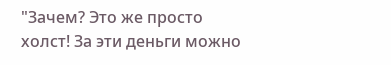"Зачем? Это же просто холст! За эти деньги можно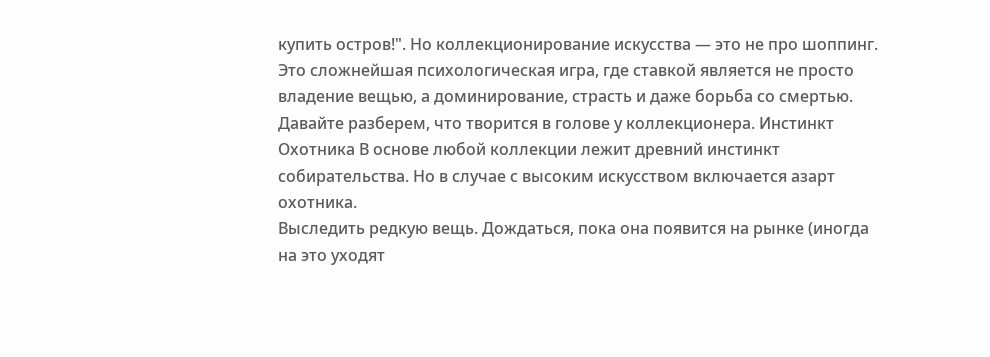купить остров!". Но коллекционирование искусства — это не про шоппинг. Это сложнейшая психологическая игра, где ставкой является не просто владение вещью, а доминирование, страсть и даже борьба со смертью. Давайте разберем, что творится в голове у коллекционера. Инстинкт Охотника В основе любой коллекции лежит древний инстинкт собирательства. Но в случае с высоким искусством включается азарт охотника.
Выследить редкую вещь. Дождаться, пока она появится на рынке (иногда на это уходят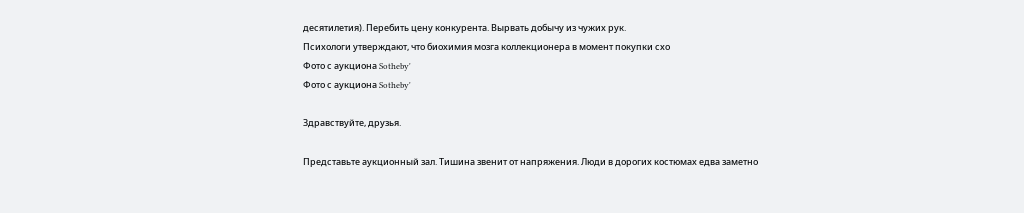десятилетия). Перебить цену конкурента. Вырвать добычу из чужих рук.
Психологи утверждают, что биохимия мозга коллекционера в момент покупки схо
Фото с аукциона Sotheby'
Фото с аукциона Sotheby'

Здравствуйте, друзья.

Представьте аукционный зал. Тишина звенит от напряжения. Люди в дорогих костюмах едва заметно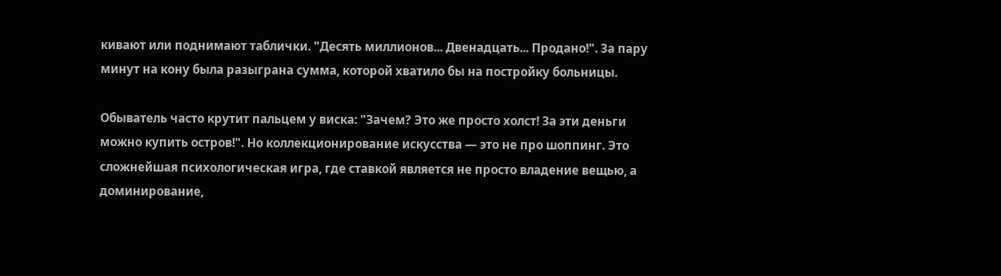кивают или поднимают таблички. "Десять миллионов... Двенадцать... Продано!". За пару минут на кону была разыграна сумма, которой хватило бы на постройку больницы.

Обыватель часто крутит пальцем у виска: "Зачем? Это же просто холст! За эти деньги можно купить остров!". Но коллекционирование искусства — это не про шоппинг. Это сложнейшая психологическая игра, где ставкой является не просто владение вещью, а доминирование,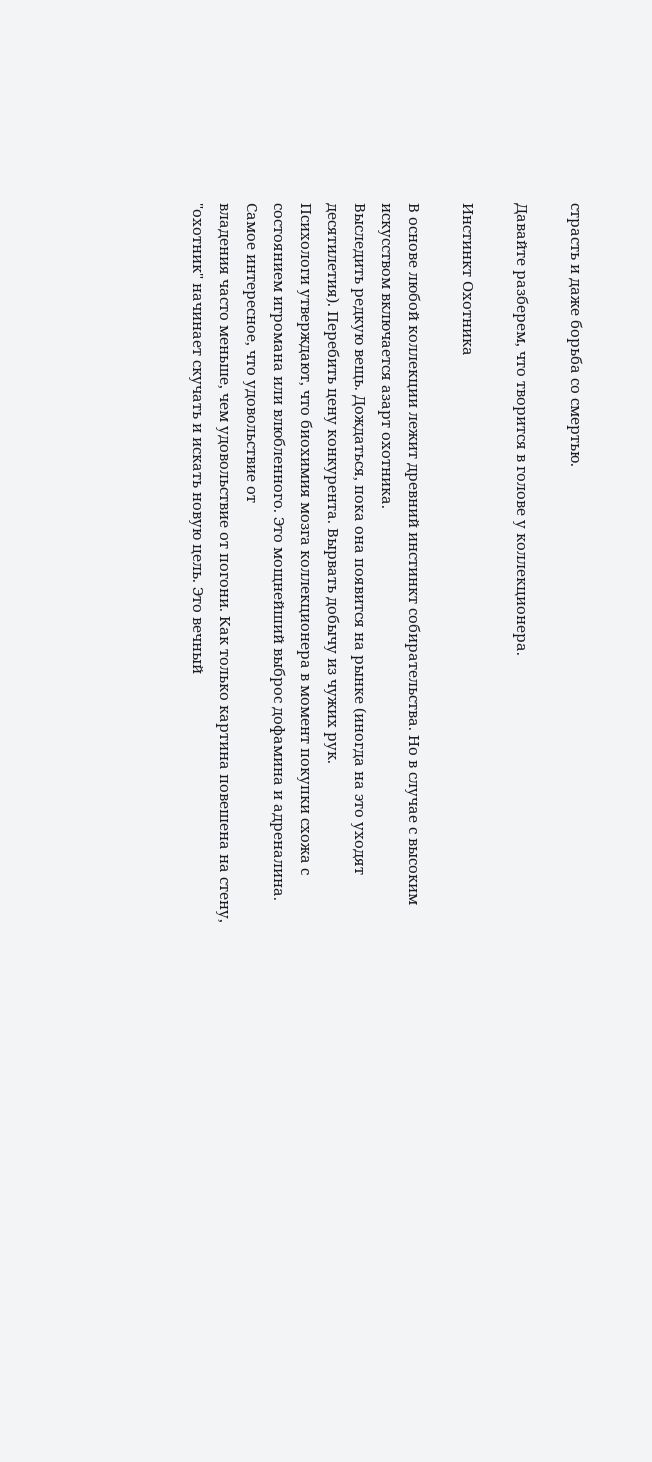страсть и даже борьба со смертью.

Давайте разберем, что творится в голове у коллекционера.

Инстинкт Охотника

В основе любой коллекции лежит древний инстинкт собирательства. Но в случае с высоким искусством включается азарт охотника.
Выследить редкую вещь. Дождаться, пока она появится на рынке (иногда на это уходят десятилетия). Перебить цену конкурента. Вырвать добычу из чужих рук.
Психологи утверждают, что биохимия мозга коллекционера в момент покупки схожа с состоянием игромана или влюбленного. Это мощнейший выброс дофамина и адреналина.
Самое интересное, что удовольствие от
владения часто меньше, чем удовольствие от погони. Как только картина повешена на стену, "охотник" начинает скучать и искать новую цель. Это вечный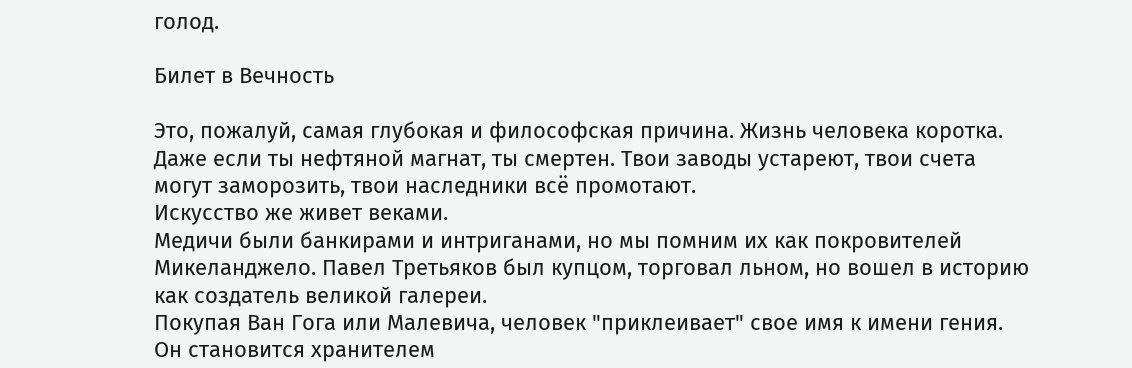голод.

Билет в Вечность

Это, пожалуй, самая глубокая и философская причина. Жизнь человека коротка. Даже если ты нефтяной магнат, ты смертен. Твои заводы устареют, твои счета могут заморозить, твои наследники всё промотают.
Искусство же живет веками.
Медичи были банкирами и интриганами, но мы помним их как покровителей Микеланджело. Павел Третьяков был купцом, торговал льном, но вошел в историю как создатель великой галереи.
Покупая Ван Гога или Малевича, человек "приклеивает" свое имя к имени гения. Он становится хранителем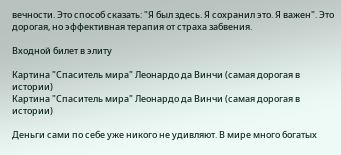вечности. Это способ сказать: "Я был здесь. Я сохранил это. Я важен". Это дорогая, но эффективная терапия от страха забвения.

Входной билет в элиту

Картина "Спаситель мира" Леонардо да Винчи (самая дорогая в истории)
Картина "Спаситель мира" Леонардо да Винчи (самая дорогая в истории)

Деньги сами по себе уже никого не удивляют. В мире много богатых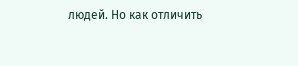людей. Но как отличить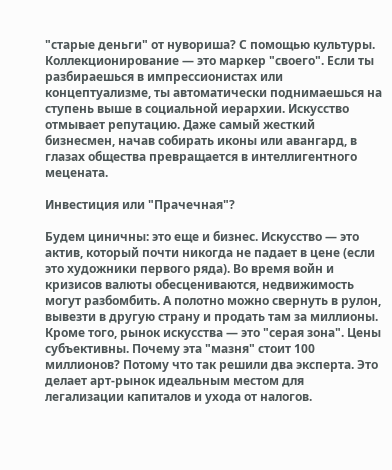"старые деньги" от нувориша? С помощью культуры.
Коллекционирование — это маркер "своего". Если ты разбираешься в импрессионистах или концептуализме, ты автоматически поднимаешься на ступень выше в социальной иерархии. Искусство отмывает репутацию. Даже самый жесткий бизнесмен, начав собирать иконы или авангард, в глазах общества превращается в интеллигентного мецената.

Инвестиция или "Прачечная"?

Будем циничны: это еще и бизнес. Искусство — это актив, который почти никогда не падает в цене (если это художники первого ряда). Во время войн и кризисов валюты обесцениваются, недвижимость могут разбомбить. А полотно можно свернуть в рулон, вывезти в другую страну и продать там за миллионы.
Кроме того, рынок искусства — это "серая зона". Цены субъективны. Почему эта "мазня" стоит 100 миллионов? Потому что так решили два эксперта. Это делает арт-рынок идеальным местом для легализации капиталов и ухода от налогов.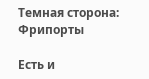Темная сторона: Фрипорты

Есть и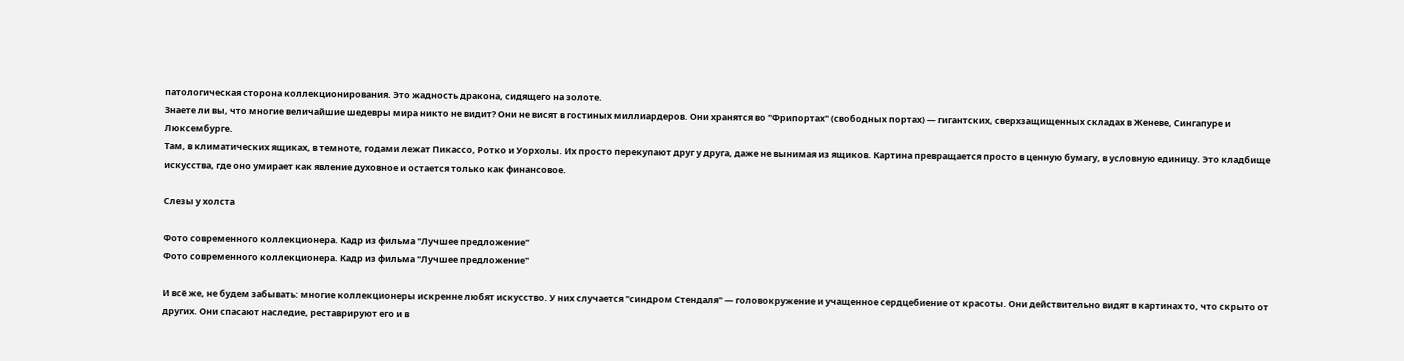патологическая сторона коллекционирования. Это жадность дракона, сидящего на золоте.
Знаете ли вы, что многие величайшие шедевры мира никто не видит? Они не висят в гостиных миллиардеров. Они хранятся во "Фрипортах" (свободных портах) — гигантских, сверхзащищенных складах в Женеве, Сингапуре и Люксембурге.
Там, в климатических ящиках, в темноте, годами лежат Пикассо, Ротко и Уорхолы. Их просто перекупают друг у друга, даже не вынимая из ящиков. Картина превращается просто в ценную бумагу, в условную единицу. Это кладбище искусства, где оно умирает как явление духовное и остается только как финансовое.

Слезы у холста

Фото современного коллекционера. Кадр из фильма "Лучшее предложение"
Фото современного коллекционера. Кадр из фильма "Лучшее предложение"

И всё же, не будем забывать: многие коллекционеры искренне любят искусство. У них случается "синдром Стендаля" — головокружение и учащенное сердцебиение от красоты. Они действительно видят в картинах то, что скрыто от других. Они спасают наследие, реставрируют его и в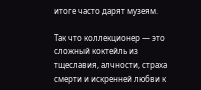итоге часто дарят музеям.

Так что коллекционер — это сложный коктейль из тщеславия, алчности, страха смерти и искренней любви к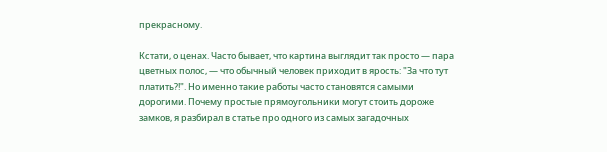прекрасному.

Кстати, о ценах. Часто бывает, что картина выглядит так просто — пара цветных полос, — что обычный человек приходит в ярость: "За что тут платить?!". Но именно такие работы часто становятся самыми дорогими. Почему простые прямоугольники могут стоить дороже замков, я разбирал в статье про одного из самых загадочных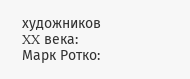художников XX века:
Марк Ротко: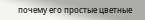почему его простые цветные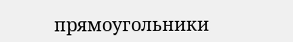прямоугольники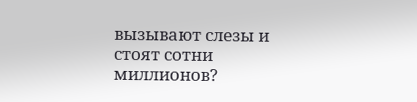вызывают слезы и стоят сотни миллионов?